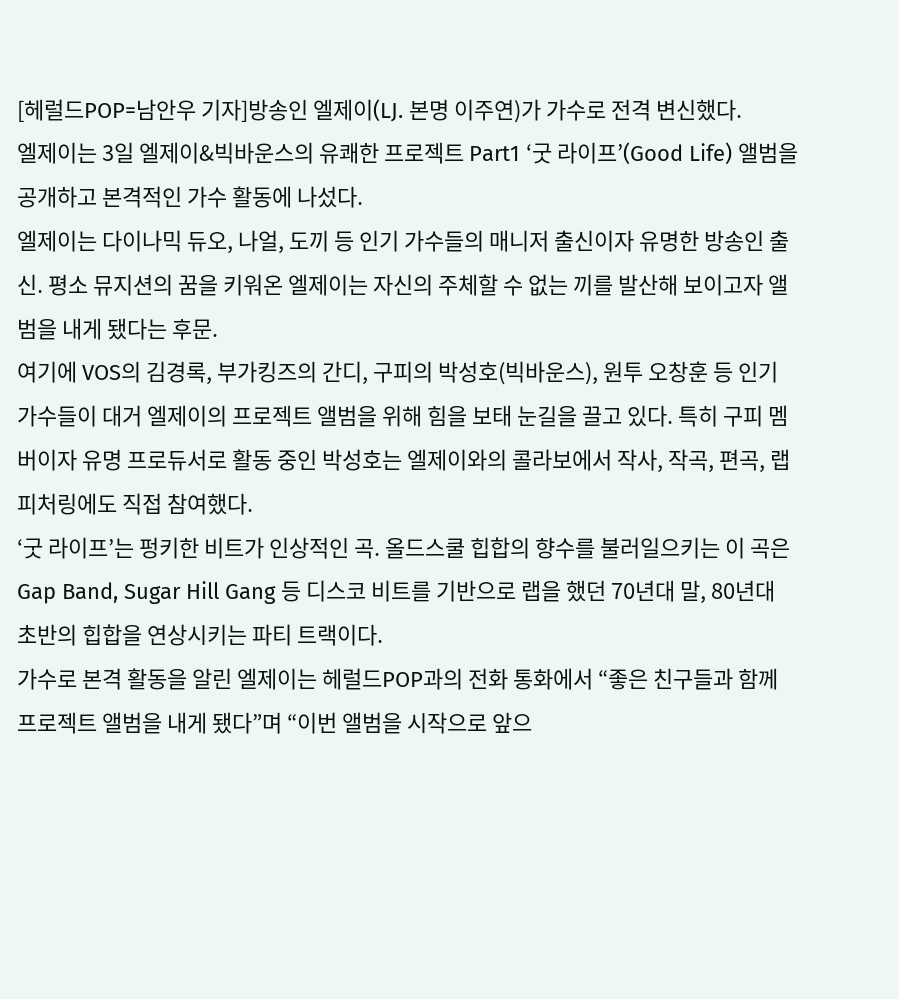[헤럴드POP=남안우 기자]방송인 엘제이(LJ. 본명 이주연)가 가수로 전격 변신했다.
엘제이는 3일 엘제이&빅바운스의 유쾌한 프로젝트 Part1 ‘굿 라이프’(Good Life) 앨범을 공개하고 본격적인 가수 활동에 나섰다.
엘제이는 다이나믹 듀오, 나얼, 도끼 등 인기 가수들의 매니저 출신이자 유명한 방송인 출신. 평소 뮤지션의 꿈을 키워온 엘제이는 자신의 주체할 수 없는 끼를 발산해 보이고자 앨범을 내게 됐다는 후문.
여기에 VOS의 김경록, 부가킹즈의 간디, 구피의 박성호(빅바운스), 원투 오창훈 등 인기 가수들이 대거 엘제이의 프로젝트 앨범을 위해 힘을 보태 눈길을 끌고 있다. 특히 구피 멤버이자 유명 프로듀서로 활동 중인 박성호는 엘제이와의 콜라보에서 작사, 작곡, 편곡, 랩 피처링에도 직접 참여했다.
‘굿 라이프’는 펑키한 비트가 인상적인 곡. 올드스쿨 힙합의 향수를 불러일으키는 이 곡은 Gap Band, Sugar Hill Gang 등 디스코 비트를 기반으로 랩을 했던 70년대 말, 80년대 초반의 힙합을 연상시키는 파티 트랙이다.
가수로 본격 활동을 알린 엘제이는 헤럴드POP과의 전화 통화에서 “좋은 친구들과 함께 프로젝트 앨범을 내게 됐다”며 “이번 앨범을 시작으로 앞으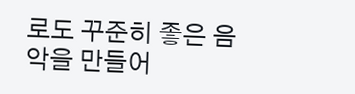로도 꾸준히 좋은 음악을 만들어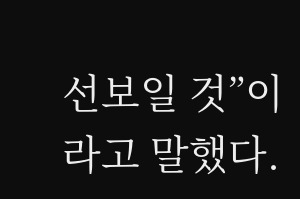선보일 것”이라고 말했다.